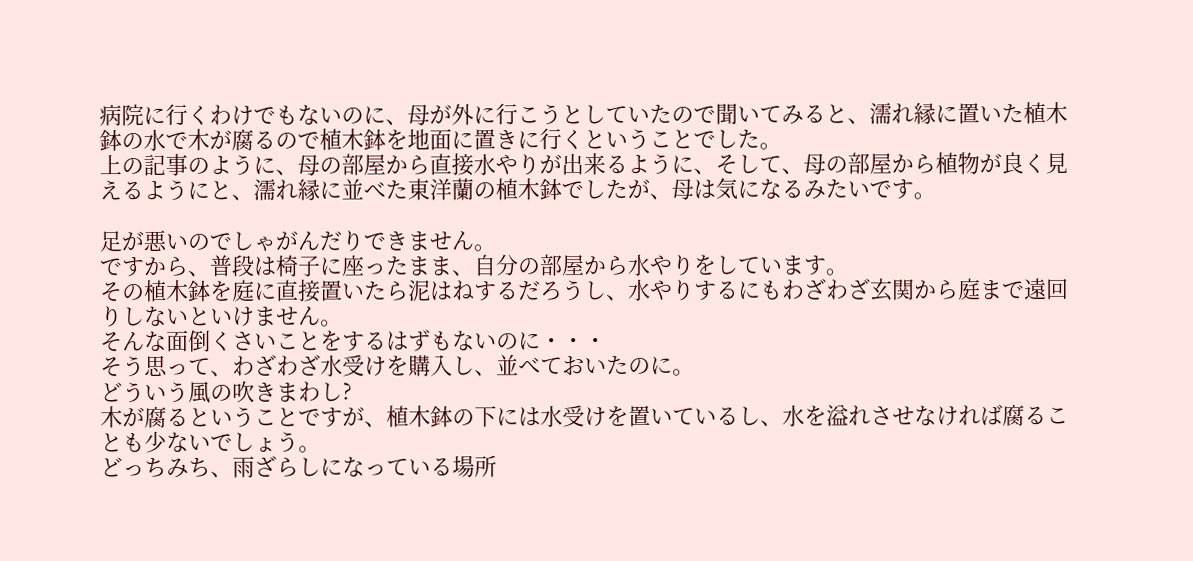病院に行くわけでもないのに、母が外に行こうとしていたので聞いてみると、濡れ縁に置いた植木鉢の水で木が腐るので植木鉢を地面に置きに行くということでした。
上の記事のように、母の部屋から直接水やりが出来るように、そして、母の部屋から植物が良く見えるようにと、濡れ縁に並べた東洋蘭の植木鉢でしたが、母は気になるみたいです。

足が悪いのでしゃがんだりできません。
ですから、普段は椅子に座ったまま、自分の部屋から水やりをしています。
その植木鉢を庭に直接置いたら泥はねするだろうし、水やりするにもわざわざ玄関から庭まで遠回りしないといけません。
そんな面倒くさいことをするはずもないのに・・・
そう思って、わざわざ水受けを購入し、並べておいたのに。
どういう風の吹きまわし?
木が腐るということですが、植木鉢の下には水受けを置いているし、水を溢れさせなければ腐ることも少ないでしょう。
どっちみち、雨ざらしになっている場所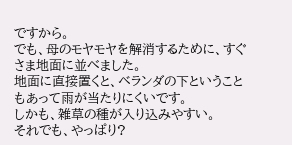ですから。
でも、母のモヤモヤを解消するために、すぐさま地面に並べました。
地面に直接置くと、ベランダの下ということもあって雨が当たりにくいです。
しかも、雑草の種が入り込みやすい。
それでも、やっぱり?